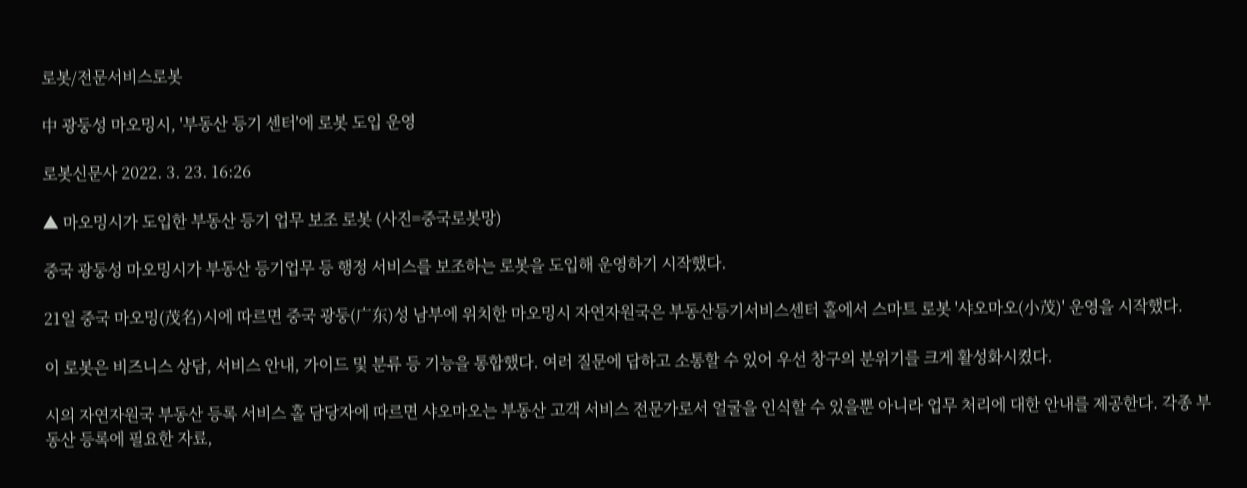로봇/전문서비스로봇

中 광둥성 마오밍시, '부동산 등기 센터'에 로봇 도입 운영

로봇신문사 2022. 3. 23. 16:26

▲ 마오밍시가 도입한 부동산 등기 업무 보조 로봇 (사진=중국로봇망)

중국 광둥성 마오밍시가 부동산 등기업무 등 행정 서비스를 보조하는 로봇을 도입해 운영하기 시작했다.

21일 중국 마오밍(茂名)시에 따르면 중국 광둥(广东)성 남부에 위치한 마오밍시 자연자원국은 부동산등기서비스센터 홀에서 스마트 로봇 '샤오마오(小茂)' 운영을 시작했다.

이 로봇은 비즈니스 상담, 서비스 안내, 가이드 및 분류 등 기능을 통합했다. 여러 질문에 답하고 소통할 수 있어 우선 창구의 분위기를 크게 활성화시켰다.

시의 자연자원국 부동산 등록 서비스 홀 담당자에 따르면 샤오마오는 부동산 고객 서비스 전문가로서 얼굴을 인식할 수 있을뿐 아니라 업무 처리에 대한 안내를 제공한다. 각종 부동산 등록에 필요한 자료,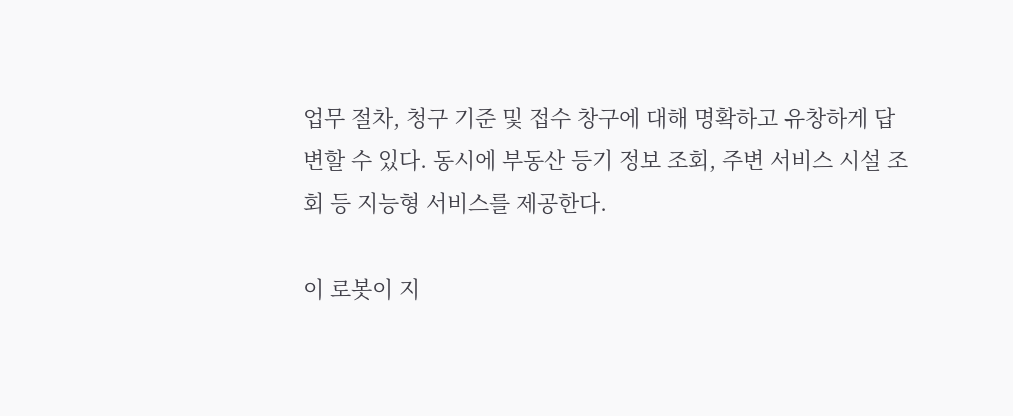업무 절차, 청구 기준 및 접수 창구에 대해 명확하고 유창하게 답변할 수 있다. 동시에 부동산 등기 정보 조회, 주변 서비스 시설 조회 등 지능형 서비스를 제공한다.

이 로봇이 지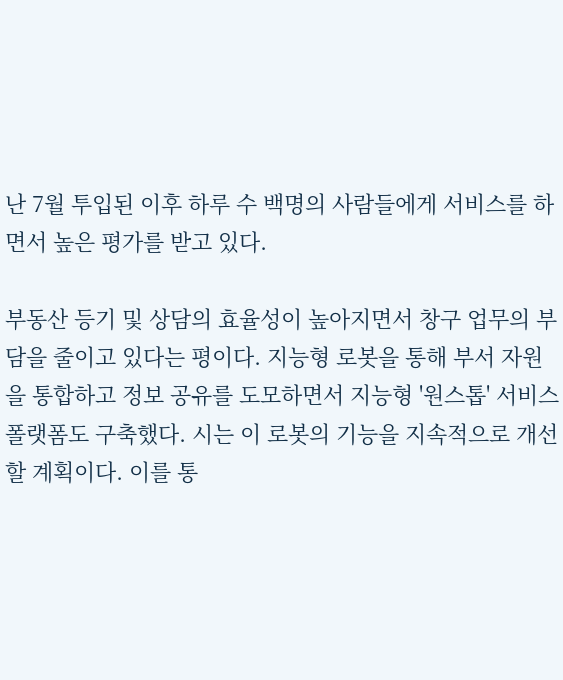난 7월 투입된 이후 하루 수 백명의 사람들에게 서비스를 하면서 높은 평가를 받고 있다.

부동산 등기 및 상담의 효율성이 높아지면서 창구 업무의 부담을 줄이고 있다는 평이다. 지능형 로봇을 통해 부서 자원을 통합하고 정보 공유를 도모하면서 지능형 '원스톱' 서비스 폴랫폼도 구축했다. 시는 이 로봇의 기능을 지속적으로 개선할 계획이다. 이를 통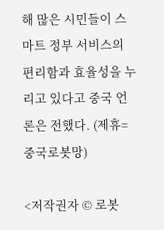해 많은 시민들이 스마트 정부 서비스의 편리함과 효율성을 누리고 있다고 중국 언론은 전했다. (제휴=중국로봇망)

<저작권자 © 로봇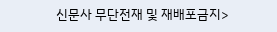신문사 무단전재 및 재배포금지>